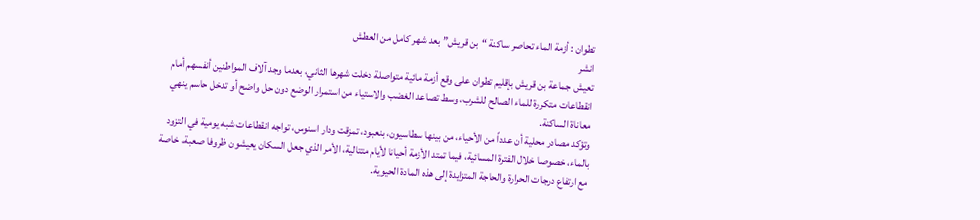تطوان : أزمة الماء تحاصر ساكنة “بن قريش” بعد شهر كامل من العطش
انشر
تعيش جماعة بن قريش بإقليم تطوان على وقع أزمة مائية متواصلة دخلت شهرها الثاني، بعدما وجد آلاف المواطنين أنفسهم أمام انقطاعات متكررة للماء الصالح للشرب، وسط تصاعد الغضب والاستياء من استمرار الوضع دون حل واضح أو تدخل حاسم ينهي معاناة الساكنة.
وتؤكد مصادر محلية أن عدداً من الأحياء، من بينها سطاسيون، بنعبود، تمزقت ودار اسنوس، تواجه انقطاعات شبه يومية في التزود بالماء، خصوصا خلال الفترة المسائية، فيما تمتد الأزمة أحيانا لأيام متتالية، الأمر الذي جعل السكان يعيشون ظروفا صعبة، خاصة مع ارتفاع درجات الحرارة والحاجة المتزايدة إلى هذه المادة الحيوية.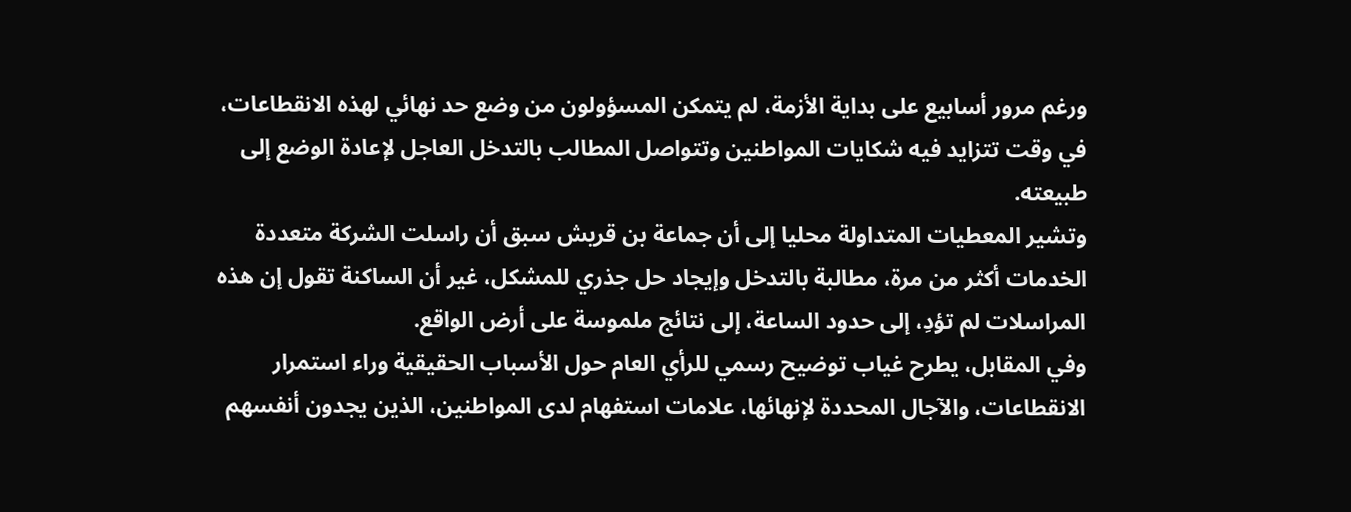ورغم مرور أسابيع على بداية الأزمة، لم يتمكن المسؤولون من وضع حد نهائي لهذه الانقطاعات، في وقت تتزايد فيه شكايات المواطنين وتتواصل المطالب بالتدخل العاجل لإعادة الوضع إلى طبيعته.
وتشير المعطيات المتداولة محليا إلى أن جماعة بن قريش سبق أن راسلت الشركة متعددة الخدمات أكثر من مرة، مطالبة بالتدخل وإيجاد حل جذري للمشكل، غير أن الساكنة تقول إن هذه المراسلات لم تؤدِ، إلى حدود الساعة، إلى نتائج ملموسة على أرض الواقع.
وفي المقابل، يطرح غياب توضيح رسمي للرأي العام حول الأسباب الحقيقية وراء استمرار الانقطاعات، والآجال المحددة لإنهائها، علامات استفهام لدى المواطنين، الذين يجدون أنفسهم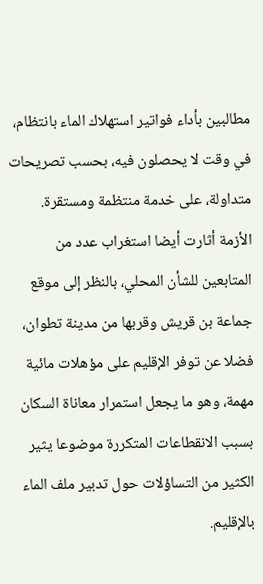مطالبين بأداء فواتير استهلاك الماء بانتظام، في وقت لا يحصلون فيه، بحسب تصريحات متداولة، على خدمة منتظمة ومستقرة.
الأزمة أثارت أيضا استغراب عدد من المتابعين للشأن المحلي، بالنظر إلى موقع جماعة بن قريش وقربها من مدينة تطوان، فضلا عن توفر الإقليم على مؤهلات مائية مهمة، وهو ما يجعل استمرار معاناة السكان بسبب الانقطاعات المتكررة موضوعا يثير الكثير من التساؤلات حول تدبير ملف الماء بالإقليم.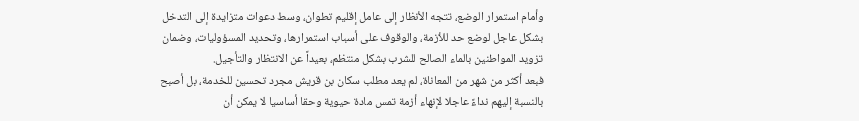وأمام استمرار الوضع، تتجه الأنظار إلى عامل إقليم تطوان، وسط دعوات متزايدة إلى التدخل بشكل عاجل لوضع حد للأزمة، والوقوف على أسباب استمرارها، وتحديد المسؤوليات، وضمان تزويد المواطنين بالماء الصالح للشرب بشكل منتظم، بعيداً عن الانتظار والتأجيل.
فبعد أكثر من شهر من المعاناة، لم يعد مطلب سكان بن قريش مجرد تحسين للخدمة، بل أصبح بالنسبة إليهم نداءً عاجلا لإنهاء أزمة تمس مادة حيوية وحقا أساسيا لا يمكن أن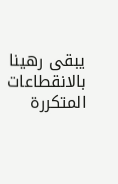يبقى رهينا بالانقطاعات المتكررة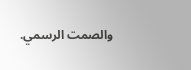والصمت الرسمي.